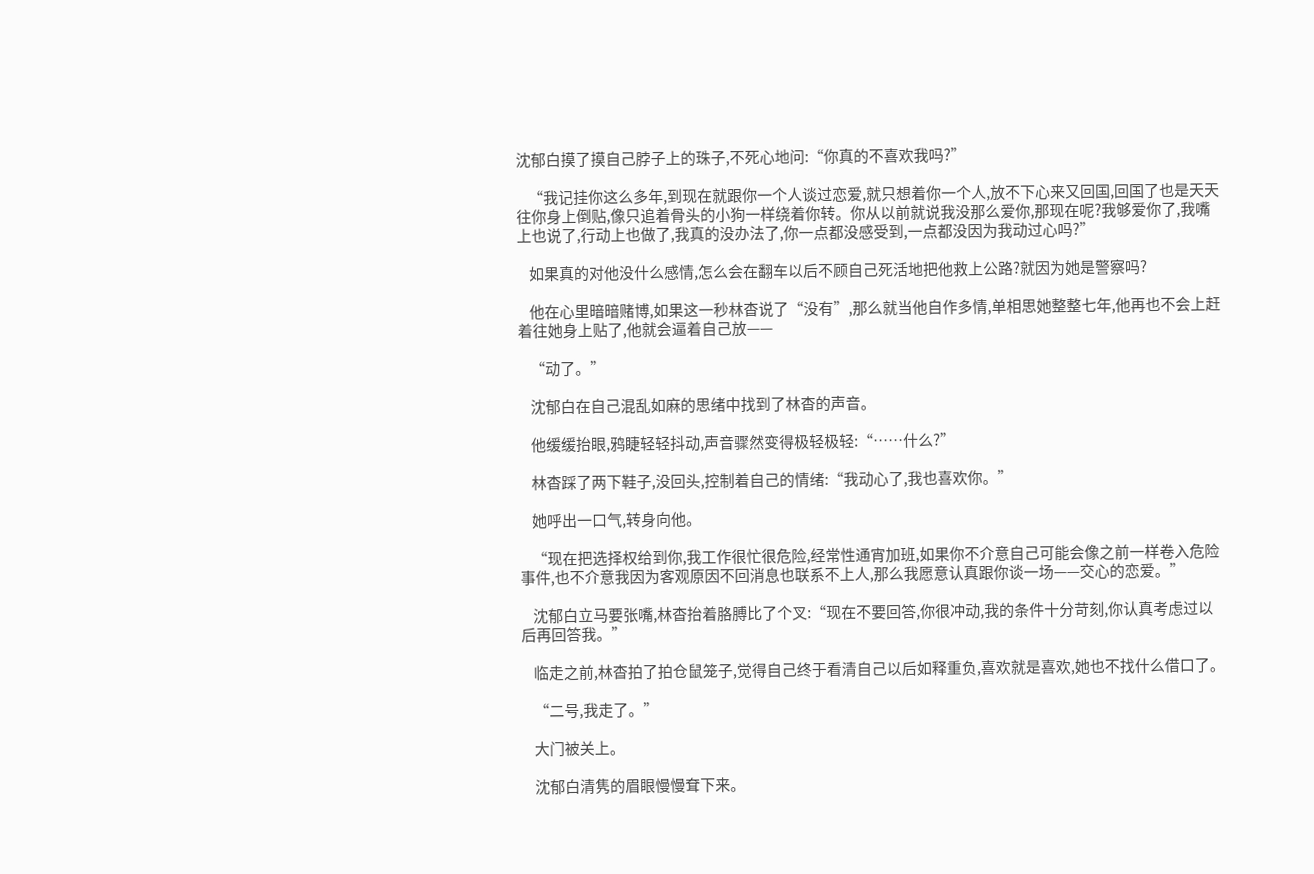沈郁白摸了摸自己脖子上的珠子,不死心地问:“你真的不喜欢我吗?”

    “我记挂你这么多年,到现在就跟你一个人谈过恋爱,就只想着你一个人,放不下心来又回国,回国了也是天天往你身上倒贴,像只追着骨头的小狗一样绕着你转。你从以前就说我没那么爱你,那现在呢?我够爱你了,我嘴上也说了,行动上也做了,我真的没办法了,你一点都没感受到,一点都没因为我动过心吗?”

    如果真的对他没什么感情,怎么会在翻车以后不顾自己死活地把他救上公路?就因为她是警察吗?

    他在心里暗暗赌博,如果这一秒林杳说了“没有”,那么就当他自作多情,单相思她整整七年,他再也不会上赶着往她身上贴了,他就会逼着自己放——

    “动了。”

    沈郁白在自己混乱如麻的思绪中找到了林杳的声音。

    他缓缓抬眼,鸦睫轻轻抖动,声音骤然变得极轻极轻:“……什么?”

    林杳踩了两下鞋子,没回头,控制着自己的情绪:“我动心了,我也喜欢你。”

    她呼出一口气,转身向他。

    “现在把选择权给到你,我工作很忙很危险,经常性通宵加班,如果你不介意自己可能会像之前一样卷入危险事件,也不介意我因为客观原因不回消息也联系不上人,那么我愿意认真跟你谈一场——交心的恋爱。”

    沈郁白立马要张嘴,林杳抬着胳膊比了个叉:“现在不要回答,你很冲动,我的条件十分苛刻,你认真考虑过以后再回答我。”

    临走之前,林杳拍了拍仓鼠笼子,觉得自己终于看清自己以后如释重负,喜欢就是喜欢,她也不找什么借口了。

    “二号,我走了。”

    大门被关上。

    沈郁白清隽的眉眼慢慢耷下来。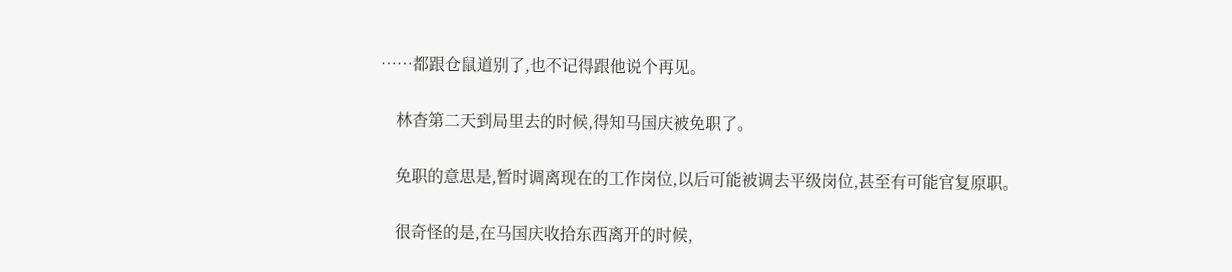……都跟仓鼠道别了,也不记得跟他说个再见。

    林杳第二天到局里去的时候,得知马国庆被免职了。

    免职的意思是,暂时调离现在的工作岗位,以后可能被调去平级岗位,甚至有可能官复原职。

    很奇怪的是,在马国庆收拾东西离开的时候,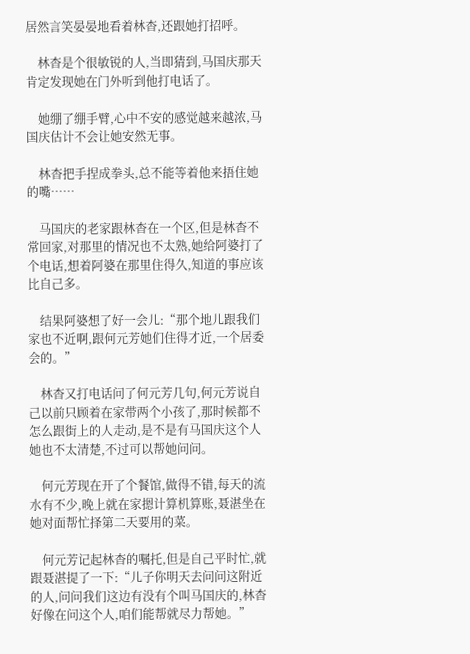居然言笑晏晏地看着林杳,还跟她打招呼。

    林杳是个很敏锐的人,当即猜到,马国庆那天肯定发现她在门外听到他打电话了。

    她绷了绷手臂,心中不安的感觉越来越浓,马国庆估计不会让她安然无事。

    林杳把手捏成拳头,总不能等着他来捂住她的嘴……

    马国庆的老家跟林杳在一个区,但是林杳不常回家,对那里的情况也不太熟,她给阿婆打了个电话,想着阿婆在那里住得久,知道的事应该比自己多。

    结果阿婆想了好一会儿:“那个地儿跟我们家也不近啊,跟何元芳她们住得才近,一个居委会的。”

    林杳又打电话问了何元芳几句,何元芳说自己以前只顾着在家带两个小孩了,那时候都不怎么跟街上的人走动,是不是有马国庆这个人她也不太清楚,不过可以帮她问问。

    何元芳现在开了个餐馆,做得不错,每天的流水有不少,晚上就在家摁计算机算账,聂湛坐在她对面帮忙择第二天要用的菜。

    何元芳记起林杳的嘱托,但是自己平时忙,就跟聂湛提了一下:“儿子你明天去问问这附近的人,问问我们这边有没有个叫马国庆的,林杳好像在问这个人,咱们能帮就尽力帮她。”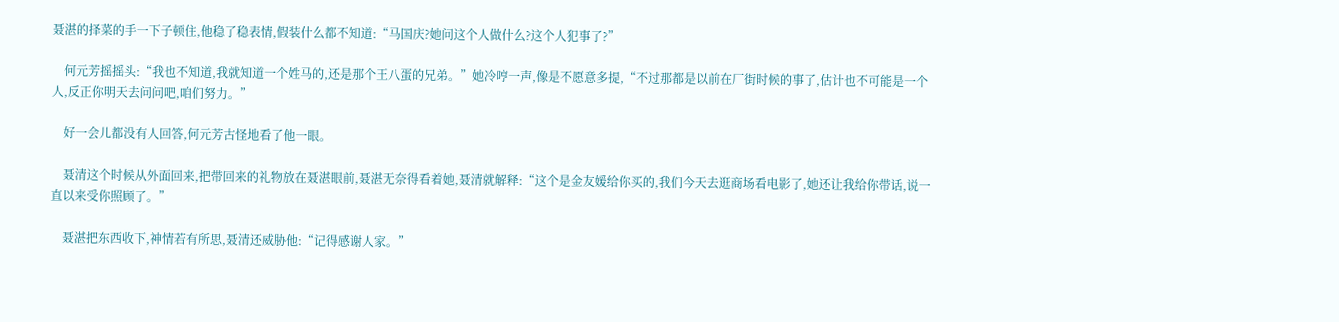聂湛的择菜的手一下子顿住,他稳了稳表情,假装什么都不知道:“马国庆?她问这个人做什么?这个人犯事了?”

    何元芳摇摇头:“我也不知道,我就知道一个姓马的,还是那个王八蛋的兄弟。”她冷哼一声,像是不愿意多提,“不过那都是以前在厂街时候的事了,估计也不可能是一个人,反正你明天去问问吧,咱们努力。”

    好一会儿都没有人回答,何元芳古怪地看了他一眼。

    聂清这个时候从外面回来,把带回来的礼物放在聂湛眼前,聂湛无奈得看着她,聂清就解释:“这个是金友媛给你买的,我们今天去逛商场看电影了,她还让我给你带话,说一直以来受你照顾了。”

    聂湛把东西收下,神情若有所思,聂清还威胁他:“记得感谢人家。”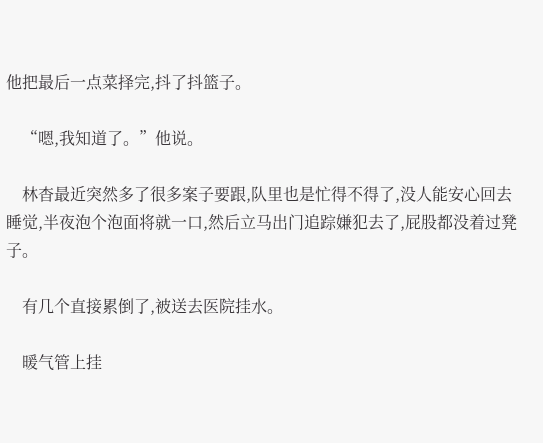他把最后一点菜择完,抖了抖篮子。

    “嗯,我知道了。”他说。

    林杳最近突然多了很多案子要跟,队里也是忙得不得了,没人能安心回去睡觉,半夜泡个泡面将就一口,然后立马出门追踪嫌犯去了,屁股都没着过凳子。

    有几个直接累倒了,被送去医院挂水。

    暖气管上挂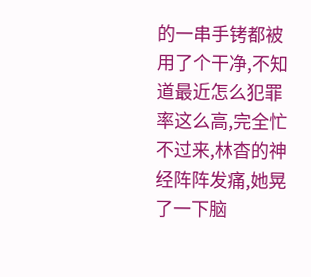的一串手铐都被用了个干净,不知道最近怎么犯罪率这么高,完全忙不过来,林杳的神经阵阵发痛,她晃了一下脑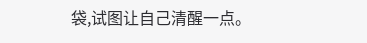袋,试图让自己清醒一点。